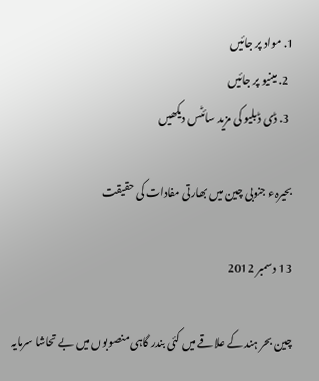1. مواد پر جائیں
  2. مینیو پر جائیں
  3. ڈی ڈبلیو کی مزید سائٹس دیکھیں

بحیرہء جنوبی چین میں بھارتی مفادات کی حقیقت

13 دسمبر 2012

چین بحر ہند کے علاقے میں کئی بندر گاہی منصوبوں میں بے تحاشا سرمایہ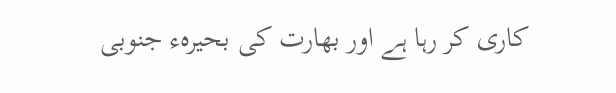کاری کر رہا ہے اور بھارت کی بحیرہء جنوبی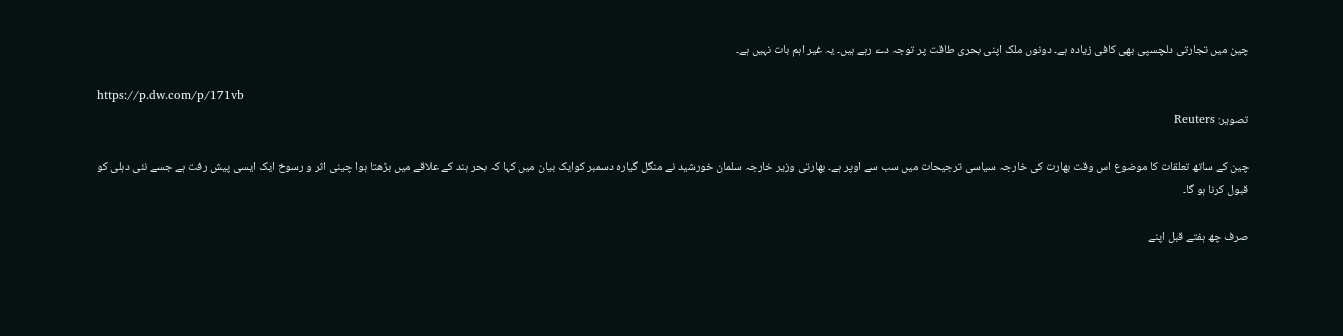چین میں تجارتی دلچسپی بھی کافی زیادہ ہے۔ دونوں ملک اپنی بحری طاقت پر توجہ دے رہے ہیں۔ یہ غیر اہم بات نہیں ہے۔

https://p.dw.com/p/171vb
تصویر: Reuters

چین کے ساتھ تعلقات کا موضوع اس وقت بھارت کی خارجہ سیاسی ترجیحات میں سب سے اوپر ہے۔ بھارتی وزیر خارجہ سلمان خورشید نے منگل گیارہ دسمبر کوایک بیان میں کہا کہ بحر ہند کے علاقے میں بڑھتا ہوا چینی اثر و رسوخ ایک ایسی پیش رفت ہے جسے نئی دہلی کو قبول کرنا ہو گا۔

صرف چھ ہفتے قبل اپنے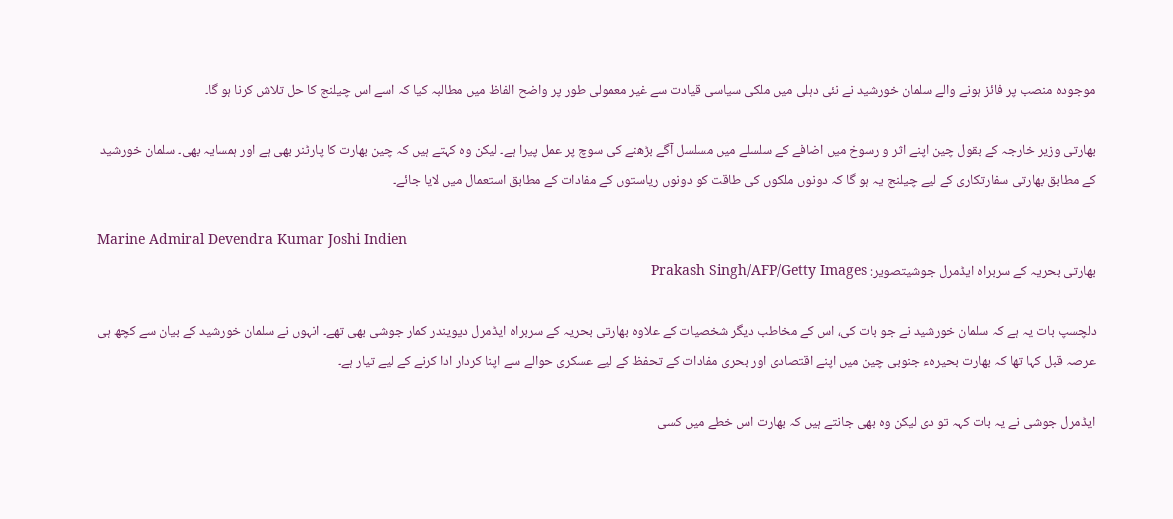موجودہ منصب پر فائز ہونے والے سلمان خورشید نے نئی دہلی میں ملکی سیاسی قیادت سے غیر معمولی طور پر واضح الفاظ میں مطالبہ کیا کہ اسے اس چیلنج کا حل تلاش کرنا ہو گا۔

بھارتی وزیر خارجہ کے بقول چین اپنے اثر و رسوخ میں اضافے کے سلسلے میں مسلسل آگے بڑھنے کی سوچ پر عمل پیرا ہے۔ لیکن وہ کہتے ہیں کہ چین بھارت کا پارٹنر بھی ہے اور ہمسایہ بھی۔ سلمان خورشید کے مطابق بھارتی سفارتکاری کے لیے چیلنج یہ ہو گا کہ دونوں ملکوں کی طاقت کو دونوں ریاستوں کے مفادات کے مطابق استعمال میں لایا جائے۔

Marine Admiral Devendra Kumar Joshi Indien
بھارتی بحریہ کے سربراہ ایڈمرل جوشیتصویر: Prakash Singh/AFP/Getty Images

دلچسپ بات یہ ہے کہ سلمان خورشید نے جو بات کی، اس کے مخاطب دیگر شخصیات کے علاوہ بھارتی بحریہ کے سربراہ ایڈمرل دیویندر کمار جوشی بھی تھے۔ انہوں نے سلمان خورشید کے بیان سے کچھ ہی عرصہ قبل کہا تھا کہ بھارت بحیرہء جنوبی چین میں اپنے اقتصادی اور بحری مفادات کے تحفظ کے لیے عسکری حوالے سے اپنا کردار ادا کرنے کے لیے تیار ہے۔

ایڈمرل جوشی نے یہ بات کہہ تو دی لیکن وہ بھی جانتے ہیں کہ بھارت اس خطے میں کسی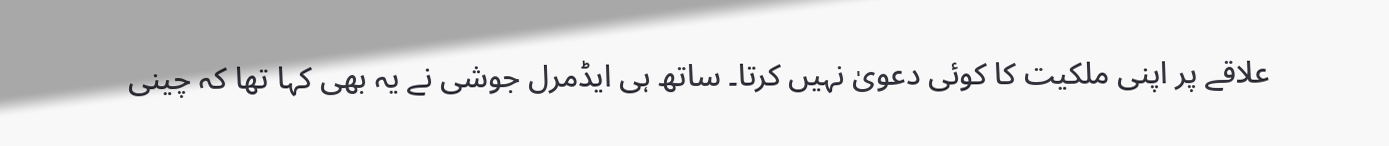علاقے پر اپنی ملکیت کا کوئی دعویٰ نہیں کرتا۔ ساتھ ہی ایڈمرل جوشی نے یہ بھی کہا تھا کہ چینی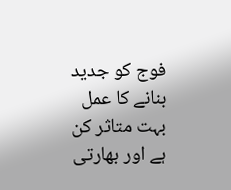فوج کو جدید بنانے کا عمل بہت متاثر کن ہے اور بھارتی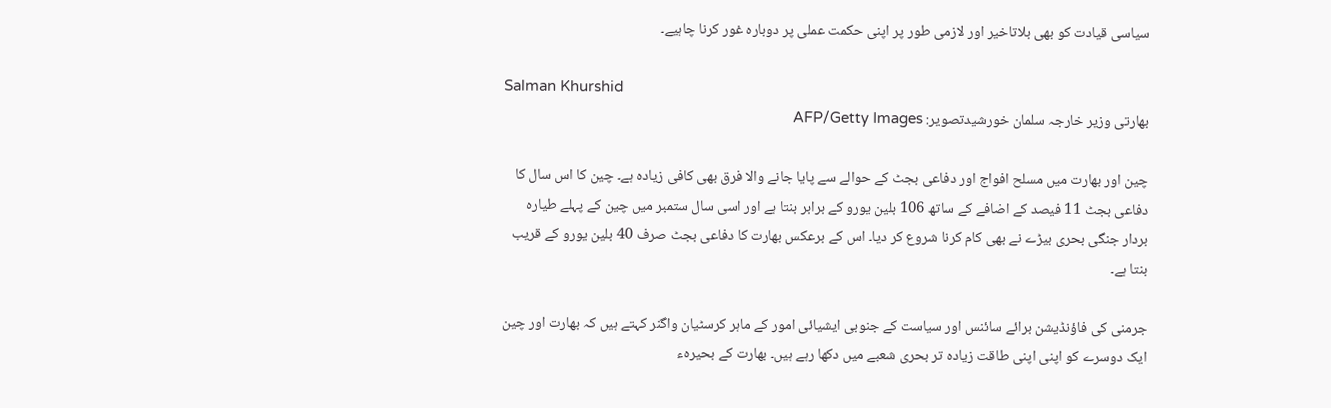سیاسی قیادت کو بھی بلاتاخیر اور لازمی طور پر اپنی حکمت عملی پر دوبارہ غور کرنا چاہیے۔

Salman Khurshid
بھارتی وزیر خارجہ سلمان خورشیدتصویر: AFP/Getty Images

چین اور بھارت میں مسلح افواج اور دفاعی بجٹ کے حوالے سے پایا جانے والا فرق بھی کافی زیادہ ہے۔ چین کا اس سال کا دفاعی بجٹ 11 فیصد کے اضافے کے ساتھ 106 بلین یورو کے برابر بنتا ہے اور اسی سال ستمبر میں چین کے پہلے طیارہ بردار جنگی بحری بیڑے نے بھی کام کرنا شروع کر دیا۔ اس کے برعکس بھارت کا دفاعی بجٹ صرف 40 بلین یورو کے قریب بنتا ہے۔

جرمنی کی فاؤنڈیشن برائے سائنس اور سیاست کے جنوبی ایشیائی امور کے ماہر کرسٹیان واگنر کہتے ہیں کہ بھارت اور چین ایک دوسرے کو اپنی اپنی طاقت زیادہ تر بحری شعبے میں دکھا رہے ہیں۔ بھارت کے بحیرہء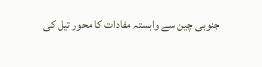جنوبی چین سے وابستہ مفادات کا محور تیل کی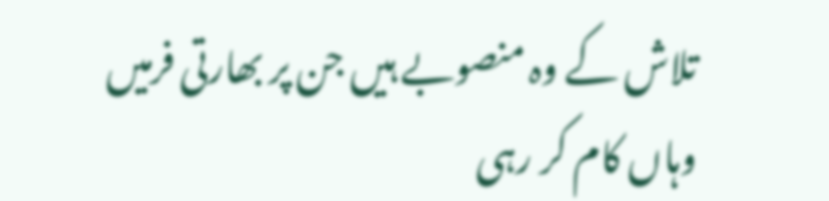تلاش کے وہ منصوبے ہیں جن پر بھارتی فرمیں وہاں کام کر رہی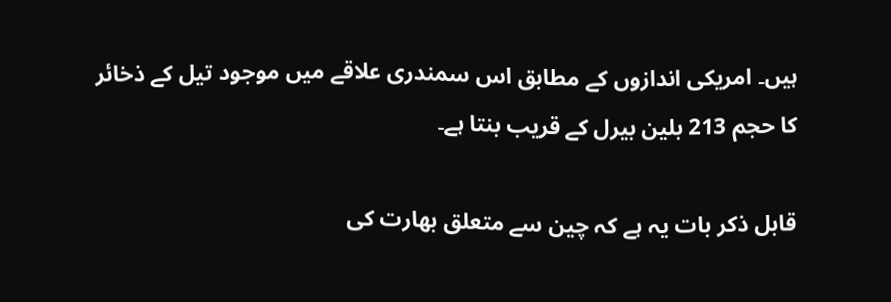ہیں۔ امریکی اندازوں کے مطابق اس سمندری علاقے میں موجود تیل کے ذخائر کا حجم 213 بلین بیرل کے قریب بنتا ہے۔

قابل ذکر بات یہ ہے کہ چین سے متعلق بھارت کی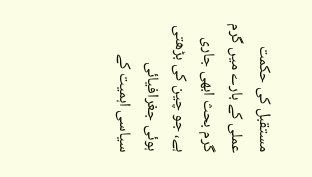مستقبل کی حکمت عملی کے بارے میں گرم گرم بحث ابھی جاری ہے، جو چین کی بڑھتی ہوئی جغرافیائی سیاسی اہمیت کے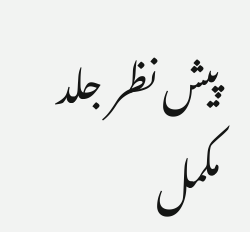پیش نظر جلد مکمل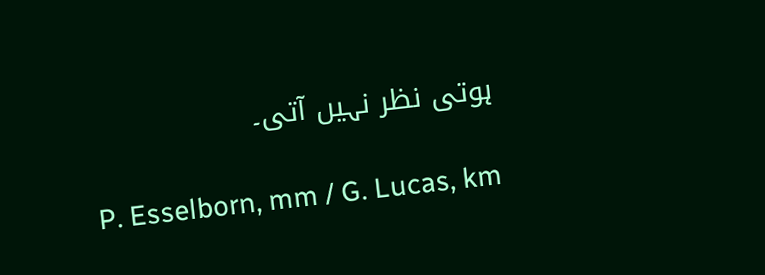ہوتی نظر نہیں آتی۔

P. Esselborn, mm / G. Lucas, km